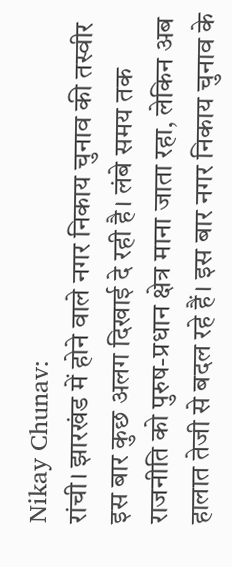Nikay Chunav:
रांची। झारखंड में होने वाले नगर निकाय चुनाव की तस्वीर इस बार कुछ अलग दिखाई दे रही है। लंबे समय तक राजनीति को पुरुष-प्रधान क्षेत्र माना जाता रहा, लेकिन अब हालात तेजी से बदल रहे हैं। इस बार नगर निकाय चुनाव के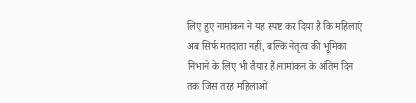लिए हुए नामांकन ने यह स्पष्ट कर दिया है कि महिलाएं अब सिर्फ मतदाता नहीं, बल्कि नेतृत्व की भूमिका निभाने के लिए भी तैयार हैं।नामांकन के अंतिम दिन तक जिस तरह महिलाओं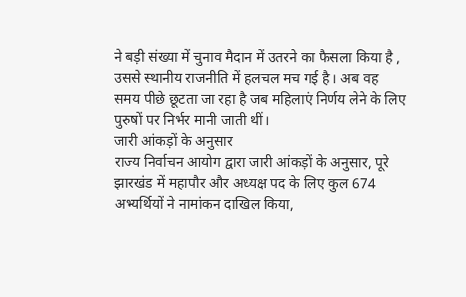ने बड़ी संख्या में चुनाव मैदान में उतरने का फैसला किया है , उससे स्थानीय राजनीति में हलचल मच गई है। अब वह समय पीछे छूटता जा रहा है जब महिलाएं निर्णय लेने के लिए पुरुषों पर निर्भर मानी जाती थीं।
जारी आंकड़ों के अनुसार
राज्य निर्वाचन आयोग द्वारा जारी आंकड़ों के अनुसार, पूरे झारखंड में महापौर और अध्यक्ष पद के लिए कुल 674 अभ्यर्थियों ने नामांकन दाखिल किया,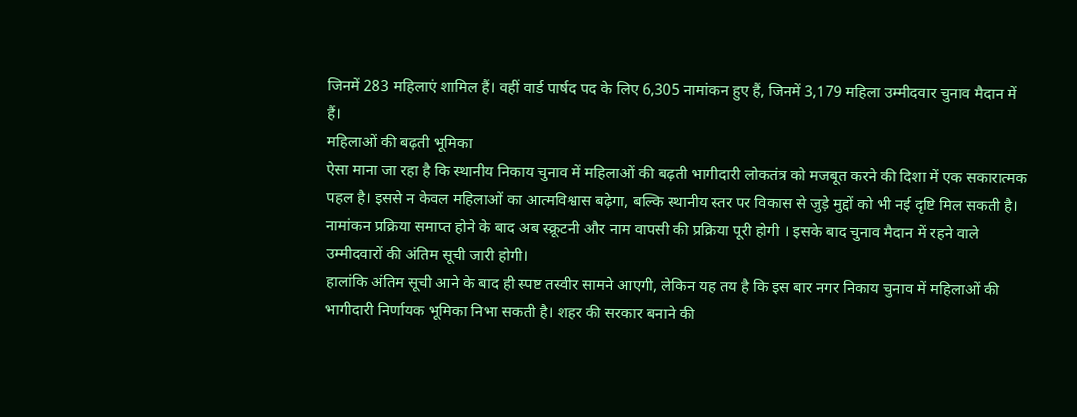जिनमें 283 महिलाएं शामिल हैं। वहीं वार्ड पार्षद पद के लिए 6,305 नामांकन हुए हैं, जिनमें 3,179 महिला उम्मीदवार चुनाव मैदान में हैं।
महिलाओं की बढ़ती भूमिका
ऐसा माना जा रहा है कि स्थानीय निकाय चुनाव में महिलाओं की बढ़ती भागीदारी लोकतंत्र को मजबूत करने की दिशा में एक सकारात्मक पहल है। इससे न केवल महिलाओं का आत्मविश्वास बढ़ेगा, बल्कि स्थानीय स्तर पर विकास से जुड़े मुद्दों को भी नई दृष्टि मिल सकती है। नामांकन प्रक्रिया समाप्त होने के बाद अब स्क्रूटनी और नाम वापसी की प्रक्रिया पूरी होगी । इसके बाद चुनाव मैदान में रहने वाले उम्मीदवारों की अंतिम सूची जारी होगी।
हालांकि अंतिम सूची आने के बाद ही स्पष्ट तस्वीर सामने आएगी, लेकिन यह तय है कि इस बार नगर निकाय चुनाव में महिलाओं की भागीदारी निर्णायक भूमिका निभा सकती है। शहर की सरकार बनाने की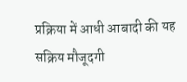प्रक्रिया में आधी आबादी की यह सक्रिय मौजूदगी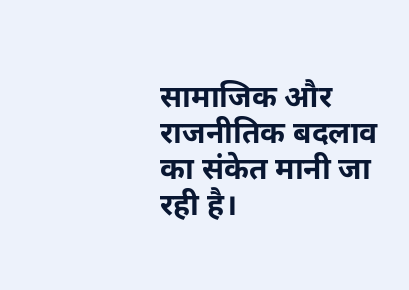सामाजिक और राजनीतिक बदलाव का संकेत मानी जा रही है।